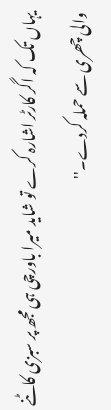یہاں تک کہ اگر کارٹر اشارہ کرے تو شاید میرا باورچی ہی مجھ پر سبزی کاٹنے والی چھری سے حملہ کردے۔''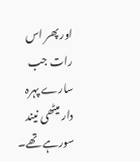اور پھر اس رات جب سارے پہرہ دار میٹھی نیند سورہے تھے۔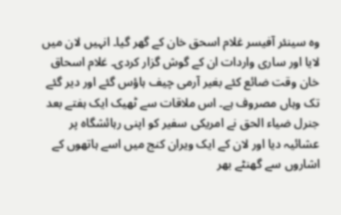وہ سینئر آفیسر غلام اسحق خان کے گھر گیا۔ انہیں لان میں لایا اور ساری واردات ان کے گوش گزار کردی۔ غلام اسحاق خان وقت ضائع کئے بغیر آرمی چیف ہاؤس گئے اور دیر گئے تک وہاں مصروف ہے۔ اس ملاقات سے ٹھیک ایک ہفتے بعد جنرل ضیاء الحق نے امریکی سفیر کو اپنی رہائشگاہ پر عشائیہ دیا اور لان کے ایک ویران کنج میں اسے ہاتھوں کے اشاروں سے گھنٹے بھر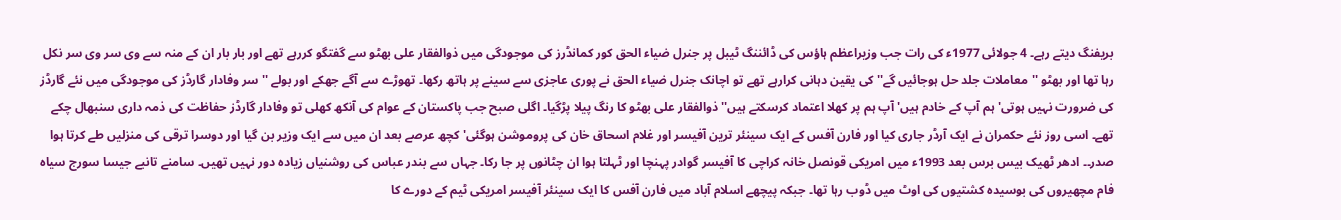بریفنگ دیتے رہے۔ 4 جولائی 1977ء کی رات جب وزیراعظم ہاؤس کی ڈائننگ ٹیبل پر جنرل ضیاء الحق کور کمانڈرز کی موجودگی میں ذوالفقار علی بھٹو سے گفتگو کررہے تھے اور بار بار ان کے منہ سے وی سر وی سر نکل رہا تھا اور بھٹو ''معاملات جلد حل ہوجائیں گے'' کی یقین دہانی کرارہے تھے تو اچانک جنرل ضیاء الحق نے پوری عاجزی سے سینے پر ہاتھ رکھا۔ تھوڑے سے آگے جھکے اور بولے ''سر وفادار گارڈز کی موجودگی میں نئے گارڈز کی ضرورت نہیں ہوتی' ہم آپ کے خادم ہیں' آپ ہم پر کھلا اعتماد کرسکتے ہیں'' ذوالفقار علی بھٹو کا رنگ پیلا پڑگیا۔ اگلی صبح جب پاکستان کے عوام کی آنکھ کھلی تو وفادار گارڈز حفاظت کی ذمہ داری سنبھال چکے تھے۔ اسی روز نئے حکمران نے ایک آرڈر جاری کیا اور فارن آفس کے ایک سینئر ترین آفیسر اور غلام اسحاق خان کی پروموشن ہوگئی' کچھ عرصے بعد ان میں سے ایک وزیر بن گیا اور دوسرا ترقی کی منزلیں طے کرتا ہوا صدر۔۔ ادھر ٹھیک بیس برس بعد 1993ء میں امریکی قونصل خانہ کراچی کا آفیسر گوادر پہنچا اور ٹہلتا ہوا ان چٹانوں پر جا رکا۔ جہاں سے بندر عباس کی روشنیاں زیادہ دور نہیں تھیں۔ سامنے تانبے جیسا سورج سیاہ فام مچھیروں کی بوسیدہ کشتیوں کی اوٹ میں ڈوب رہا تھا۔ جبکہ پیچھے اسلام آباد میں فارن آفس کا ایک سینئر آفیسر امریکی ٹیم کے دورے کا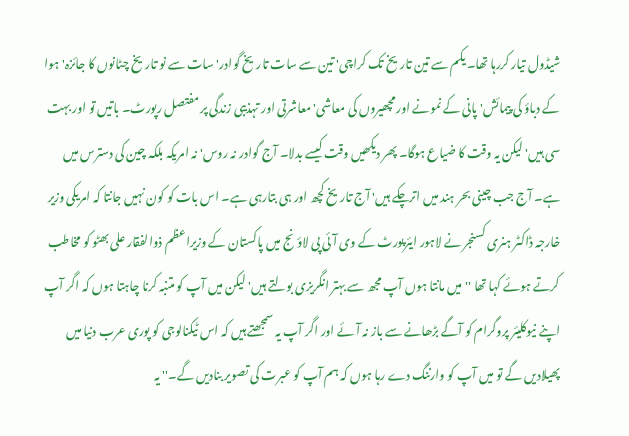شیڈول تیار کررہا تھا۔ یکم سے تین تاریخ تک کراچی' تین سے سات تاریخ گوادر' سات سے نو تاریخ چٹانوں کا جائزہ' ہوا کے دباؤ کی پیمائش' پانی کے نمونے اور مچھیروں کی معاشی' معاشرتی اور تہذیبی زندگی پر مفتصل رپورٹ۔ باتیں تو اور بہت سی ہیں' لیکن یہ وقت کا ضیاع ہوگا۔ پھر دیکھیں وقت کیسے بدلا۔ آج گوادر نہ روس' نہ امریکہ بلکہ چین کی دسترس میں ہے۔ آج جب چینی بحر ہند میں اترچکے ہیں' آج تاریخ کچھ اور ہی بتارہی ہے۔ اس بات کو کون نہیں جانتا کہ امریکی وزیر خارجہ ڈاکٹر ہنری کسنجر نے لاہور ایئرپورٹ کے وی آئی پی لاؤنج میں پاکستان کے وزیراعظم ذوالفقار علی بھٹو کو مخاطب کرتے ہوئے کہا تھا ''میں مانتا ہوں آپ مجھ سے بہتر انگریزی بولتے ہیں' لیکن میں آپ کو متنبہ کرنا چاہتا ہوں کہ اگر آپ اپنے نیوکلیئر پروگرام کو آگے بڑھانے سے باز نہ آئے اور اگر آپ یہ سمجھتے ہیں کہ اس ٹیکنالوجی کو پوری عرب دنیا میں پھیلادیں گے تو میں آپ کو وارننگ دے رہا ہوں کہ ہم آپ کو عبرت کی تصویر بنادیں گے۔'' یہ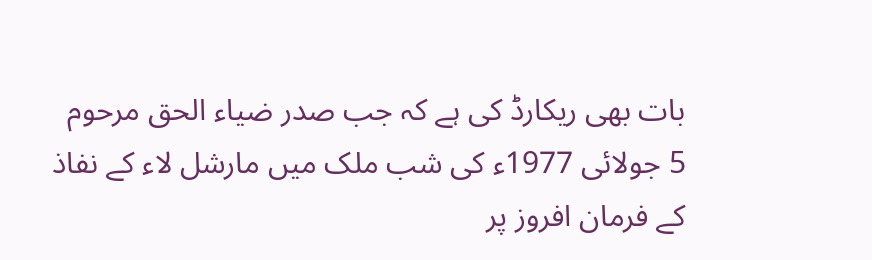بات بھی ریکارڈ کی ہے کہ جب صدر ضیاء الحق مرحوم 5 جولائی 1977ء کی شب ملک میں مارشل لاء کے نفاذ کے فرمان افروز پر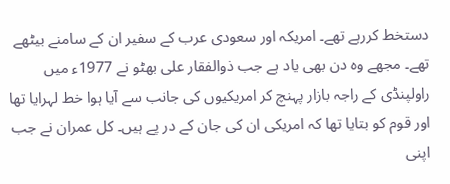دستخط کررہے تھے۔ امریکہ اور سعودی عرب کے سفیر ان کے سامنے بیٹھے تھے۔ مجھے وہ دن بھی یاد ہے جب ذوالفقار علی بھٹو نے 1977ء میں راولپنڈی کے راجہ بازار پہنچ کر امریکیوں کی جانب سے آیا ہوا خط لہرایا تھا اور قوم کو بتایا تھا کہ امریکی ان کی جان کے در پے ہیں۔ کل عمران نے جب اپنی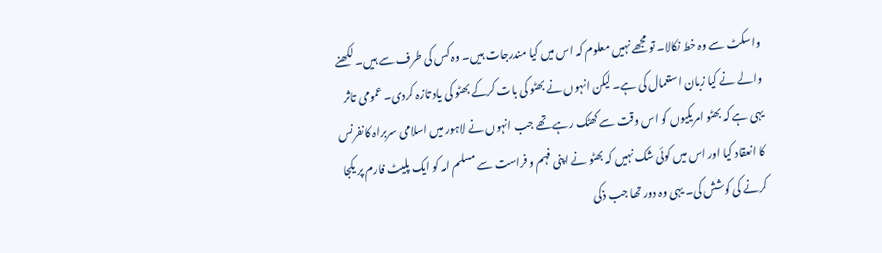واسکٹ سے وہ خط نکالا۔ تو مجھے نہیں معلوم کہ اس میں کیا مندرجات ہیں۔ وہ کس کی طرف سے ہیں۔ لکھنے والے نے کیا زبان استعمال کی ہے۔ لیکن انہوں نے بھٹو کی بات کرکے بھٹو کی یاد تازہ کردی۔ عمومی تاثر یہی ہے کہ بھٹو امریکیوں کو اس وقت سے کھٹک رہے تھے جب انہوں نے لاہور میں اسلامی سربراہ کانفرنس کا انعقاد کیا اور اس میں کوئی شک نہیں کہ بھٹو نے اپنی فہم و فراست سے مسلم امہ کو ایک پلیٹ فارم پر یکجا کرنے کی کوشش کی۔ یہی وہ دور تھا جب ذکی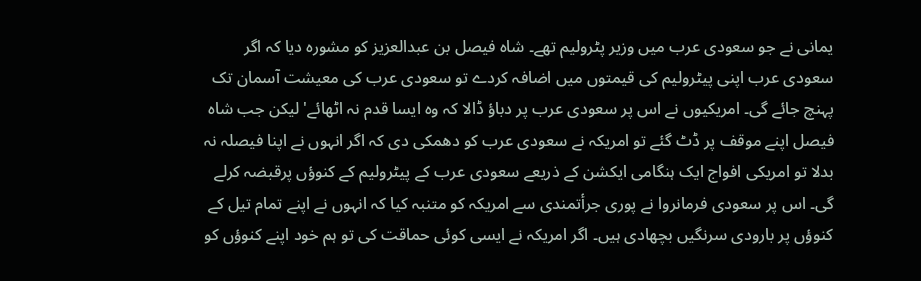یمانی نے جو سعودی عرب میں وزیر پٹرولیم تھے۔ شاہ فیصل بن عبدالعزیز کو مشورہ دیا کہ اگر سعودی عرب اپنی پیٹرولیم کی قیمتوں میں اضافہ کردے تو سعودی عرب کی معیشت آسمان تک پہنچ جائے گی۔ امریکیوں نے اس پر سعودی عرب پر دباؤ ڈالا کہ وہ ایسا قدم نہ اٹھائے' لیکن جب شاہ فیصل اپنے موقف پر ڈٹ گئے تو امریکہ نے سعودی عرب کو دھمکی دی کہ اگر انہوں نے اپنا فیصلہ نہ بدلا تو امریکی افواج ایک ہنگامی ایکشن کے ذریعے سعودی عرب کے پیٹرولیم کے کنوؤں پرقبضہ کرلے گی۔ اس پر سعودی فرمانروا نے پوری جرأتمندی سے امریکہ کو متنبہ کیا کہ انہوں نے اپنے تمام تیل کے کنوؤں پر بارودی سرنگیں بچھادی ہیں۔ اگر امریکہ نے ایسی کوئی حماقت کی تو ہم خود اپنے کنوؤں کو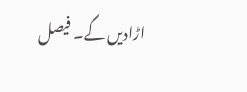اڑادیں گے۔ فیصل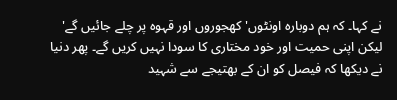نے کہا۔ کہ ہم دوبارہ اونٹوں' کھجوروں اور قہوہ پر چلے جائیں گے' لیکن اپنی حمیت اور خود مختاری کا سودا نہیں کریں گے۔ پھر دنیا نے دیکھا کہ فیصل کو ان کے بھتیجے سے شہید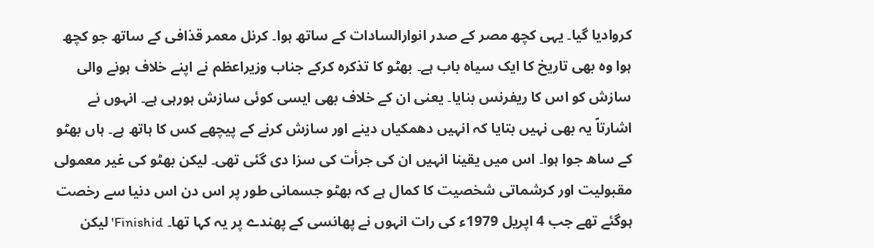کروادیا گیا۔ یہی کچھ مصر کے صدر انوارالسادات کے ساتھ ہوا۔ کرنل معمر قذافی کے ساتھ جو کچھ ہوا وہ بھی تاریخ کا ایک سیاہ باب ہے۔ بھٹو کا تذکرہ کرکے جناب وزیراعظم نے اپنے خلاف ہونے والی سازش کو اس کا ریفرنس بنایا۔ یعنی ان کے خلاف بھی ایسی کوئی سازش ہورہی ہے۔ انہوں نے اشارتاً یہ بھی نہیں بتایا کہ انہیں دھمکیاں دینے اور سازش کرنے کے پیچھے کس کا ہاتھ ہے۔ ہاں بھٹو کے ساھ جوا ہوا۔ اس میں یقینا انہیں ان کی جرأت کی سزا دی گئی تھی۔ لیکن بھٹو کی غیر معمولی مقبولیت اور کرشماتی شخصیت کا کمال ہے کہ بھٹو جسمانی طور پر اس دن اس دنیا سے رخصت ہوگئے تھے جب 4 اپریل 1979ء کی رات انہوں نے پھانسی کے پھندے پر یہ کہا تھا۔ Finishid' لیکن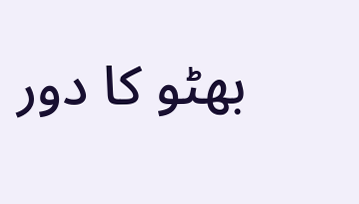بھٹو کا دور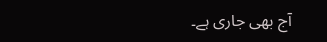آج بھی جاری ہے۔